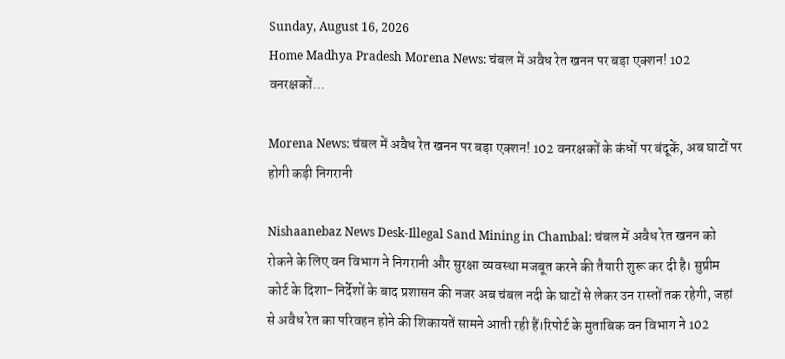Sunday, August 16, 2026
Home Madhya Pradesh Morena News: चंबल में अवैध रेत खनन पर बड़ा एक्शन! 102 वनरक्षकों...

Morena News: चंबल में अवैध रेत खनन पर बड़ा एक्शन! 102 वनरक्षकों के कंधों पर बंदूकें, अब घाटों पर होगी कड़ी निगरानी

Nishaanebaz News Desk-Illegal Sand Mining in Chambal: चंबल में अवैध रेत खनन को रोकने के लिए वन विभाग ने निगरानी और सुरक्षा व्यवस्था मजबूत करने की तैयारी शुरू कर दी है। सुप्रीम कोर्ट के दिशा-निर्देशों के बाद प्रशासन की नजर अब चंबल नदी के घाटों से लेकर उन रास्तों तक रहेगी, जहां से अवैध रेत का परिवहन होने की शिकायतें सामने आती रही हैं।रिपोर्ट के मुताबिक वन विभाग ने 102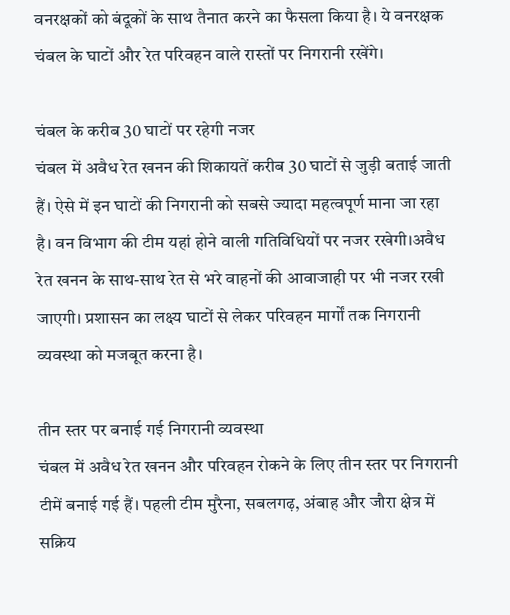वनरक्षकों को बंदूकों के साथ तैनात करने का फैसला किया है। ये वनरक्षक चंबल के घाटों और रेत परिवहन वाले रास्तों पर निगरानी रखेंगे।

चंबल के करीब 30 घाटों पर रहेगी नजर
चंबल में अवैध रेत खनन की शिकायतें करीब 30 घाटों से जुड़ी बताई जाती हैं। ऐसे में इन घाटों की निगरानी को सबसे ज्यादा महत्वपूर्ण माना जा रहा है। वन विभाग की टीम यहां होने वाली गतिविधियों पर नजर रखेगी।अवैध रेत खनन के साथ-साथ रेत से भरे वाहनों की आवाजाही पर भी नजर रखी जाएगी। प्रशासन का लक्ष्य घाटों से लेकर परिवहन मार्गों तक निगरानी व्यवस्था को मजबूत करना है।

तीन स्तर पर बनाई गई निगरानी व्यवस्था
चंबल में अवैध रेत खनन और परिवहन रोकने के लिए तीन स्तर पर निगरानी टीमें बनाई गई हैं। पहली टीम मुरैना, सबलगढ़, अंबाह और जौरा क्षेत्र में सक्रिय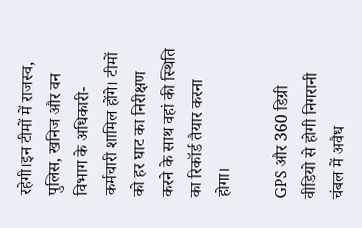रहेगी।इन टीमों में राजस्व, पुलिस, खनिज और वन विभाग के अधिकारी-कर्मचारी शामिल होंगे। टीमों को हर घाट का निरीक्षण करने के साथ वहां की स्थिति का रिकॉर्ड तैयार करना होगा।

GPS और 360 डिग्री वीडियो से होगी निगरानी
चंबल में अवैध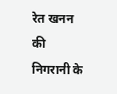रेत खनन की निगरानी के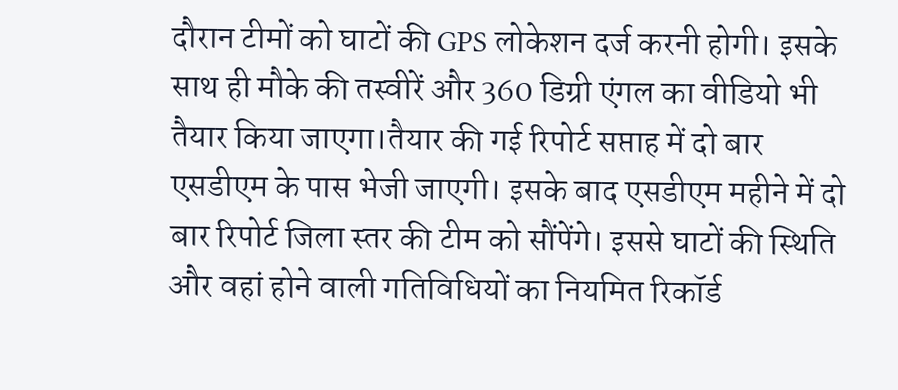दौरान टीमों को घाटों की GPS लोकेशन दर्ज करनी होगी। इसके साथ ही मौके की तस्वीरें और 360 डिग्री एंगल का वीडियो भी तैयार किया जाएगा।तैयार की गई रिपोर्ट सप्ताह में दो बार एसडीएम के पास भेजी जाएगी। इसके बाद एसडीएम महीने में दो बार रिपोर्ट जिला स्तर की टीम को सौंपेंगे। इससे घाटों की स्थिति और वहां होने वाली गतिविधियों का नियमित रिकॉर्ड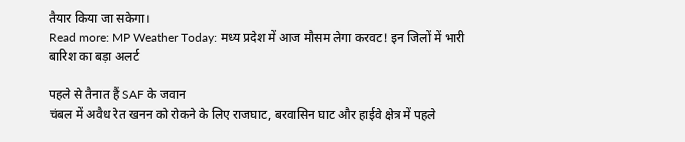तैयार किया जा सकेगा।
Read more: MP Weather Today: मध्य प्रदेश में आज मौसम लेगा करवट! इन जिलों में भारी बारिश का बड़ा अलर्ट

पहले से तैनात हैं SAF के जवान
चंबल में अवैध रेत खनन को रोकने के लिए राजघाट, बरवासिन घाट और हाईवे क्षेत्र में पहले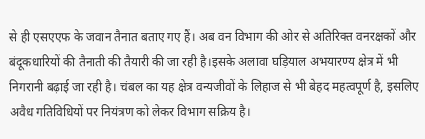से ही एसएएफ के जवान तैनात बताए गए हैं। अब वन विभाग की ओर से अतिरिक्त वनरक्षकों और बंदूकधारियों की तैनाती की तैयारी की जा रही है।इसके अलावा घड़ियाल अभयारण्य क्षेत्र में भी निगरानी बढ़ाई जा रही है। चंबल का यह क्षेत्र वन्यजीवों के लिहाज से भी बेहद महत्वपूर्ण है, इसलिए अवैध गतिविधियों पर नियंत्रण को लेकर विभाग सक्रिय है।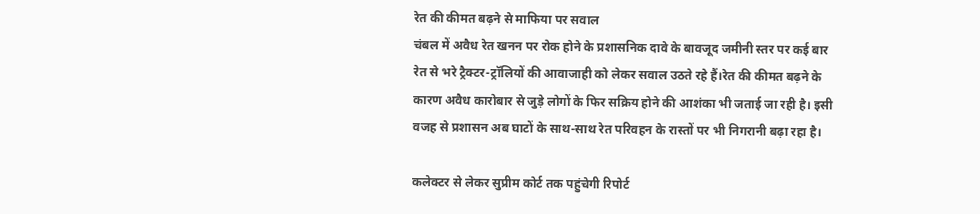रेत की कीमत बढ़ने से माफिया पर सवाल
चंबल में अवैध रेत खनन पर रोक होने के प्रशासनिक दावे के बावजूद जमीनी स्तर पर कई बार रेत से भरे ट्रैक्टर-ट्रॉलियों की आवाजाही को लेकर सवाल उठते रहे हैं।रेत की कीमत बढ़ने के कारण अवैध कारोबार से जुड़े लोगों के फिर सक्रिय होने की आशंका भी जताई जा रही है। इसी वजह से प्रशासन अब घाटों के साथ-साथ रेत परिवहन के रास्तों पर भी निगरानी बढ़ा रहा है।

कलेक्टर से लेकर सुप्रीम कोर्ट तक पहुंचेगी रिपोर्ट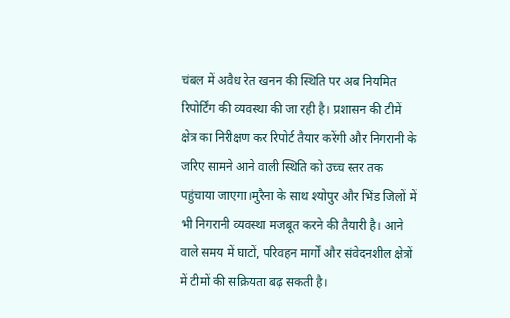चंबल में अवैध रेत खनन की स्थिति पर अब नियमित रिपोर्टिंग की व्यवस्था की जा रही है। प्रशासन की टीमें क्षेत्र का निरीक्षण कर रिपोर्ट तैयार करेंगी और निगरानी के जरिए सामने आने वाली स्थिति को उच्च स्तर तक पहुंचाया जाएगा।मुरैना के साथ श्योपुर और भिंड जिलों में भी निगरानी व्यवस्था मजबूत करने की तैयारी है। आने वाले समय में घाटों, परिवहन मार्गों और संवेदनशील क्षेत्रों में टीमों की सक्रियता बढ़ सकती है।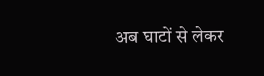अब घाटों से लेकर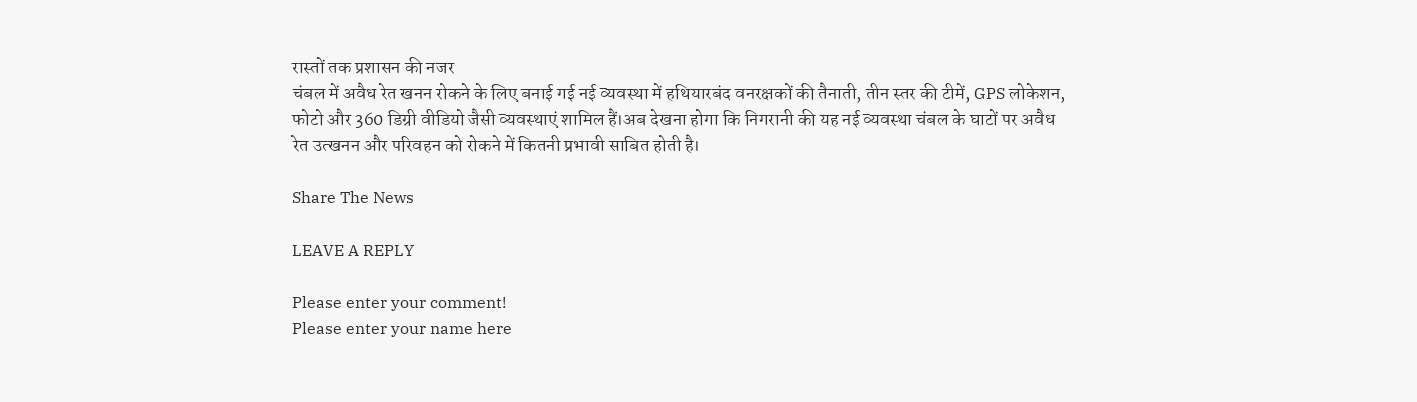रास्तों तक प्रशासन की नजर
चंबल में अवैध रेत खनन रोकने के लिए बनाई गई नई व्यवस्था में हथियारबंद वनरक्षकों की तैनाती, तीन स्तर की टीमें, GPS लोकेशन, फोटो और 360 डिग्री वीडियो जैसी व्यवस्थाएं शामिल हैं।अब देखना होगा कि निगरानी की यह नई व्यवस्था चंबल के घाटों पर अवैध रेत उत्खनन और परिवहन को रोकने में कितनी प्रभावी साबित होती है।

Share The News

LEAVE A REPLY

Please enter your comment!
Please enter your name here